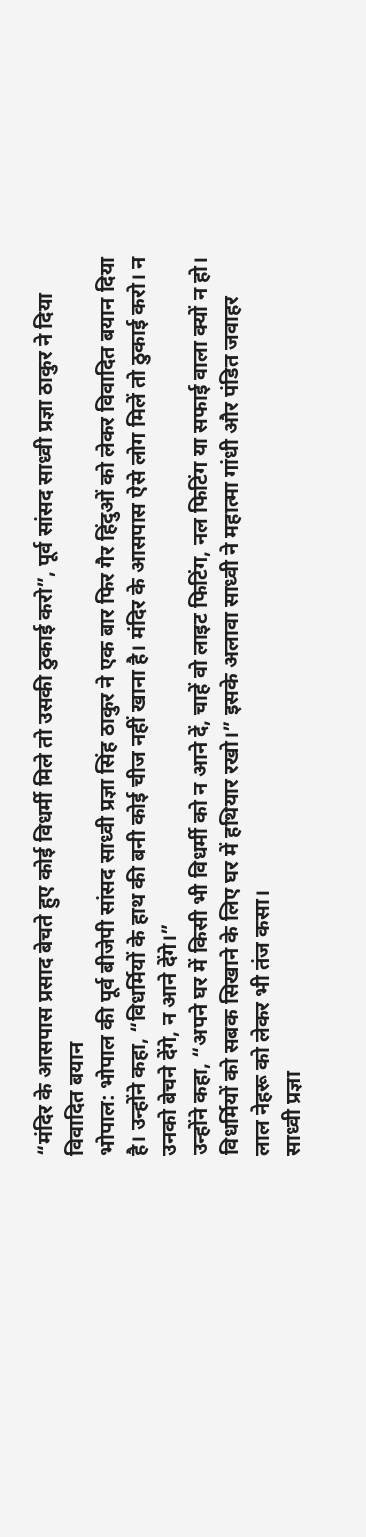“मंदिर के आसपास प्रसाद बेचते हुए कोई विधर्मी मिले तो उसकी ठुकाई करो”, पूर्व सांसद साध्वी प्रज्ञा ठाकुर ने दिया विवादित बयान
भोपाल: भोपाल की पूर्व बीजेपी सांसद साध्वी प्रज्ञा सिंह ठाकुर ने एक बार फिर गैर हिंदुओं को लेकर विवादित बयान दिया है। उन्होंने कहा, “विधर्मियों के हाथ की बनी कोई चीज नहीं खाना है। मंदिर के आसपास ऐसे लोग मिलें तो ठुकाई करो। न उनको बेचने देंगे, न आने देंगे।”
उन्होंने कहा, “अपने घर में किसी भी विधर्मी को न आने दें, चाहें वो लाइट फिटिंग, नल फिटिंग या सफाई वाला क्यों न हो। विधर्मियों को सबक सिखाने के लिए घर में हथियार रखो।” इसके अलावा साध्वी ने महात्मा गांधी और पंडित जवाहर लाल नेहरू को लेकर भी तंज कसा।
साध्वी प्रज्ञा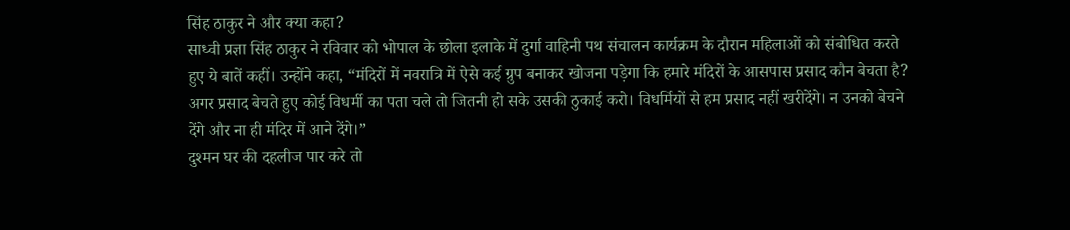सिंह ठाकुर ने और क्या कहा?
साध्वी प्रज्ञा सिंह ठाकुर ने रविवार को भोपाल के छोला इलाके में दुर्गा वाहिनी पथ संचालन कार्यक्रम के दौरान महिलाओं को संबोधित करते हुए ये बातें कहीं। उन्होंने कहा, “मंदिरों में नवरात्रि में ऐसे कई ग्रुप बनाकर खोजना पड़ेगा कि हमारे मंदिरों के आसपास प्रसाद कौन बेचता है? अगर प्रसाद बेचते हुए कोई विधर्मी का पता चले तो जितनी हो सके उसकी ठुकाई करो। विधर्मियों से हम प्रसाद नहीं खरीदेंगे। न उनको बेचने देंगे और ना ही मंदिर में आने देंगे।”
दुश्मन घर की दहलीज पार करे तो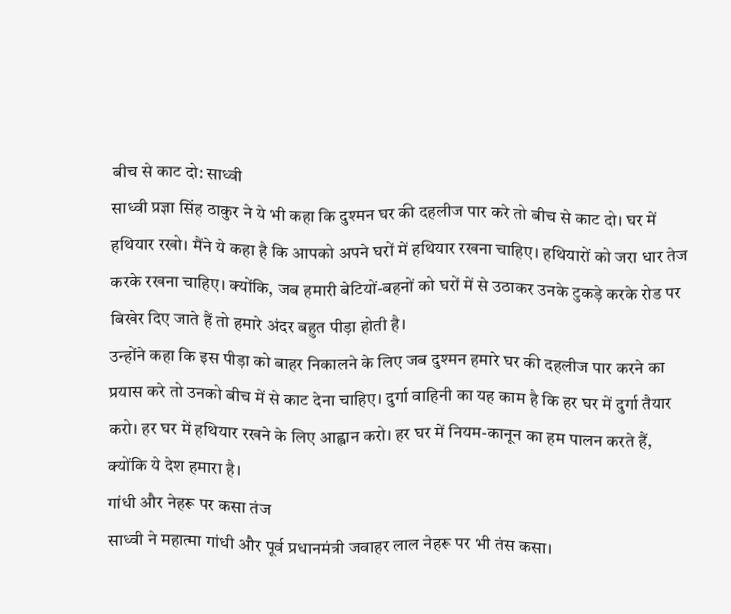बीच से काट दो: साध्वी
साध्वी प्रज्ञा सिंह ठाकुर ने ये भी कहा कि दुश्मन घर की दहलीज पार करे तो बीच से काट दो। घर में हथियार रखो। मैंने ये कहा है कि आपको अपने घरों में हथियार रखना चाहिए। हथियारों को जरा धार तेज करके रखना चाहिए। क्योंकि, जब हमारी बेटियों-बहनों को घरों में से उठाकर उनके टुकड़े करके रोड पर बिखेर दिए जाते हैं तो हमारे अंदर बहुत पीड़ा होती है।
उन्होंने कहा कि इस पीड़ा को बाहर निकालने के लिए जब दुश्मन हमारे घर की दहलीज पार करने का प्रयास करे तो उनको बीच में से काट देना चाहिए। दुर्गा वाहिनी का यह काम है कि हर घर में दुर्गा तैयार करो। हर घर में हथियार रखने के लिए आह्वान करो। हर घर में नियम-कानून का हम पालन करते हैं, क्योंकि ये देश हमारा है।
गांधी और नेहरू पर कसा तंज
साध्वी ने महात्मा गांधी और पूर्व प्रधानमंत्री जवाहर लाल नेहरू पर भी तंस कसा।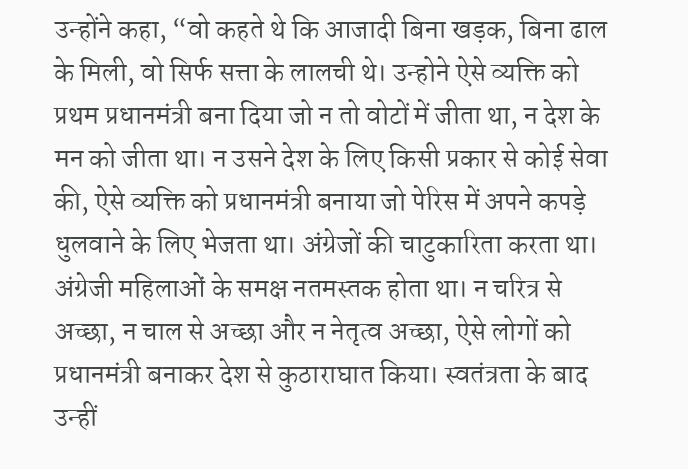उन्होंने कहा, “वो कहते थे कि आजादी बिना खड़क, बिना ढाल के मिली, वो सिर्फ सत्ता के लालची थे। उन्होने ऐसे व्यक्ति को प्रथम प्रधानमंत्री बना दिया जो न तो वोटों में जीता था, न देश के मन को जीता था। न उसने देश के लिए किसी प्रकार से कोई सेवा की, ऐसे व्यक्ति को प्रधानमंत्री बनाया जो पेरिस में अपने कपड़े धुलवाने के लिए भेजता था। अंग्रेजों की चाटुकारिता करता था। अंग्रेजी महिलाओं के समक्ष नतमस्तक होता था। न चरित्र से अच्छा, न चाल से अच्छा और न नेतृत्व अच्छा, ऐसे लोगों को प्रधानमंत्री बनाकर देश से कुठाराघात किया। स्वतंत्रता के बाद उन्हीं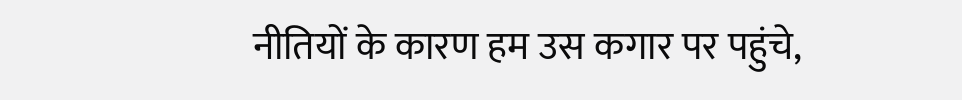नीतियों के कारण हम उस कगार पर पहुंचे,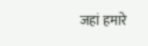जहां हमारे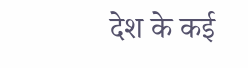देश के कई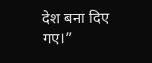देश बना दिए गए।”